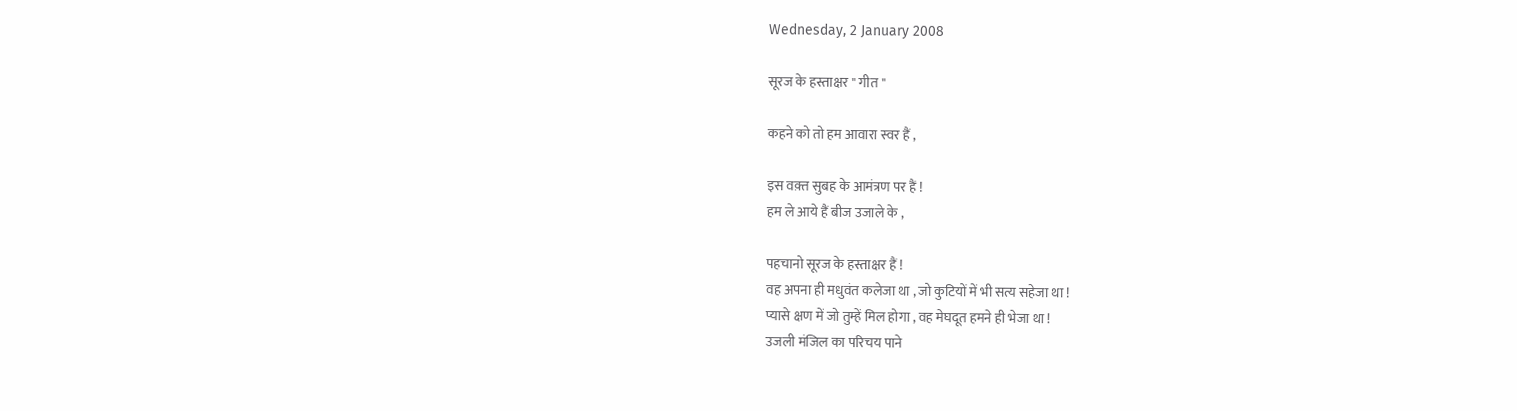Wednesday, 2 January 2008

सूरज के हस्ताक्षर " गीत "

कहने को तो हम आवारा स्वर हैं ,

इस वक़्त सुबह के आमंत्रण पर हैं !
हम ले आये हैं बीज उजाले के ,

पहचानो सूरज के हस्ताक्षर हैं !
वह अपना ही मधुवंत कलेजा था , जो कुटियों में भी सत्य सहेजा था !
प्यासे क्षण में जो तुम्हें मिल होगा , वह मेघदूत हमने ही भेजा था !
उजली मंजिल का परिचय पाने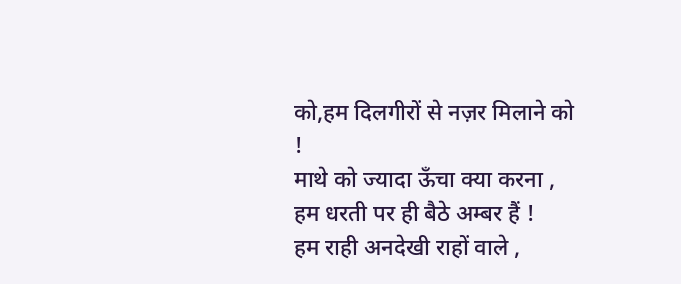को,हम दिलगीरों से नज़र मिलाने को !
माथे को ज्यादा ऊँचा क्या करना , हम धरती पर ही बैठे अम्बर हैं !
हम राही अनदेखी राहों वाले ,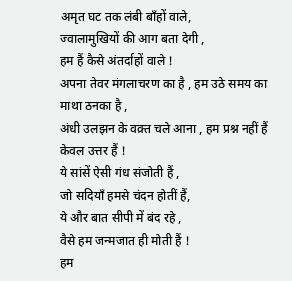अमृत घट तक लंबी बाँहों वाले,
ज्वालामुखियों की आग बता देगी ,
हम हैं कैसे अंतर्दाहों वाले !
अपना तेवर मंगलाचरण का है , हम उठे समय का माथा ठनका है ,
अंधी उलझन के वक़्त चले आना , हम प्रश्न नहीं हैं केवल उत्तर हैं !
ये सांसें ऐसी गंध संजोती हैं ,
जो सदियाँ हमसे चंदन होतीं हैं,
ये और बात सीपी में बंद रहे ,
वैसे हम जन्मजात ही मोती हैं !
हम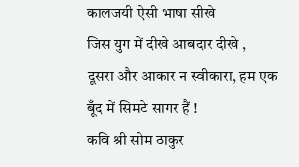कालजयी ऐसी भाषा सीखे
जिस युग में दीखे आबदार दीखे ,
दूसरा और आकार न स्वीकारा, हम एक बूँद में सिमटे सागर हैं !
कवि श्री सोम ठाकुर